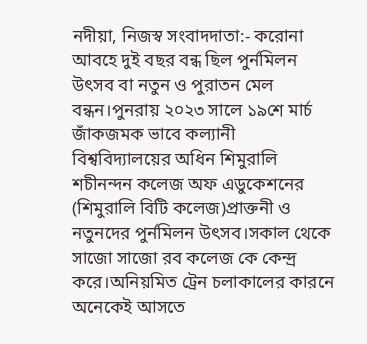নদীয়া, নিজস্ব সংবাদদাতা:- করোনা আবহে দুই বছর বন্ধ ছিল পুর্নমিলন উৎসব বা নতুন ও পুরাতন মেল বন্ধন।পুনরায় ২০২৩ সালে ১৯শে মার্চ জাঁকজমক ভাবে কল্যানী বিশ্ববিদ্যালয়ের অধিন শিমুরালি শচীনন্দন কলেজ অফ এডুকেশনের (শিমুরালি বিটি কলেজ)প্রাক্তনী ও নতুনদের পুর্নমিলন উৎসব।সকাল থেকে সাজো সাজো রব কলেজ কে কেন্দ্র করে।অনিয়মিত ট্রেন চলাকালের কারনে অনেকেই আসতে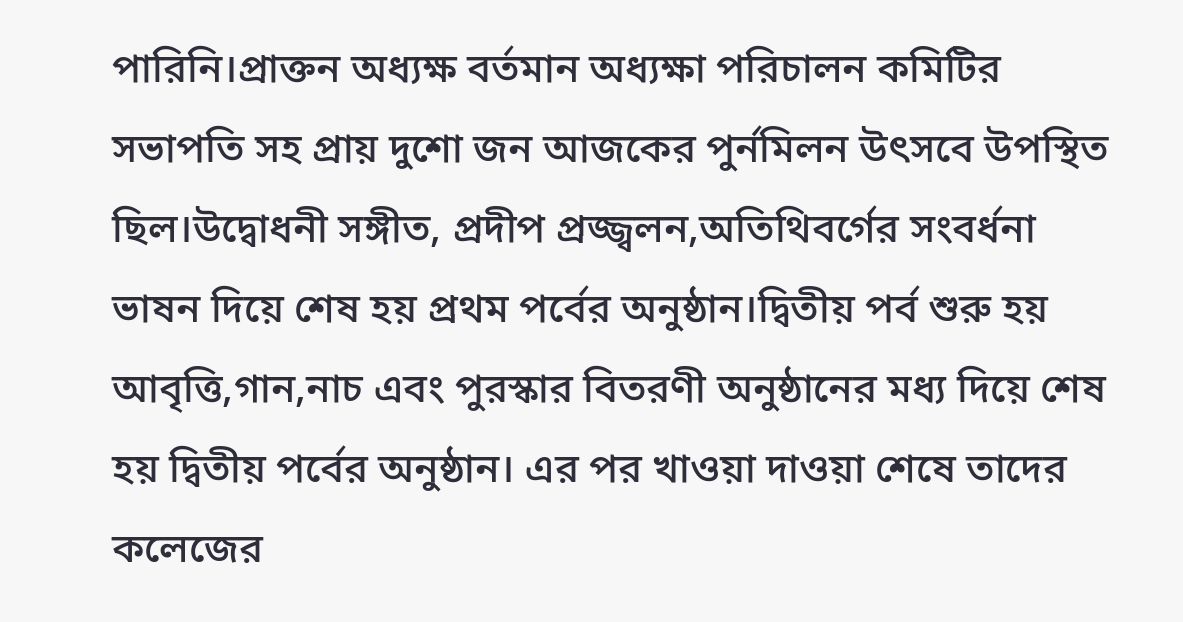পারিনি।প্রাক্তন অধ্যক্ষ বর্তমান অধ্যক্ষা পরিচালন কমিটির সভাপতি সহ প্রায় দুশো জন আজকের পুর্নমিলন উৎসবে উপস্থিত ছিল।উদ্বোধনী সঙ্গীত, প্রদীপ প্রজ্জ্বলন,অতিথিবর্গের সংবর্ধনা ভাষন দিয়ে শেষ হয় প্রথম পর্বের অনুষ্ঠান।দ্বিতীয় পর্ব শুরু হয় আবৃত্তি,গান,নাচ এবং পুরস্কার বিতরণী অনুষ্ঠানের মধ্য দিয়ে শেষ হয় দ্বিতীয় পর্বের অনুষ্ঠান। এর পর খাওয়া দাওয়া শেষে তাদের কলেজের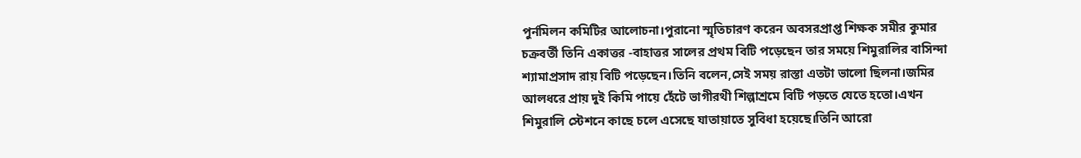পুর্নমিলন কমিটির আলোচনা।পুরানো স্মৃতিচারণ করেন অবসরপ্রাপ্ত শিক্ষক সমীর কুমার চক্রবর্তী তিনি একাত্তর -বাহাত্তর সালের প্রথম বিটি পড়েছেন তার সময়ে শিমুরালির বাসিন্দা শ্যামাপ্রসাদ রায় বিটি পড়েছেন।তিনি বলেন,সেই সময় রাস্তা এতটা ভালো ছিলনা।জমির আলধরে প্রায় দুই কিমি পায়ে হেঁটে ভাগীরথী শিল্পাশ্রমে বিটি পড়তে যেতে হতো।এখন শিমুরালি স্টেশনে কাছে চলে এসেছে যাতায়াতে সুবিধা হয়েছে।তিনি আরো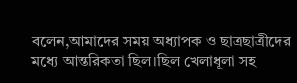বলেন,আমাদের সময় অধ্যাপক ও ছাত্রছাত্রীদের মধ্যে আন্তরিকতা ছিল।ছিল খেলাধূলা সহ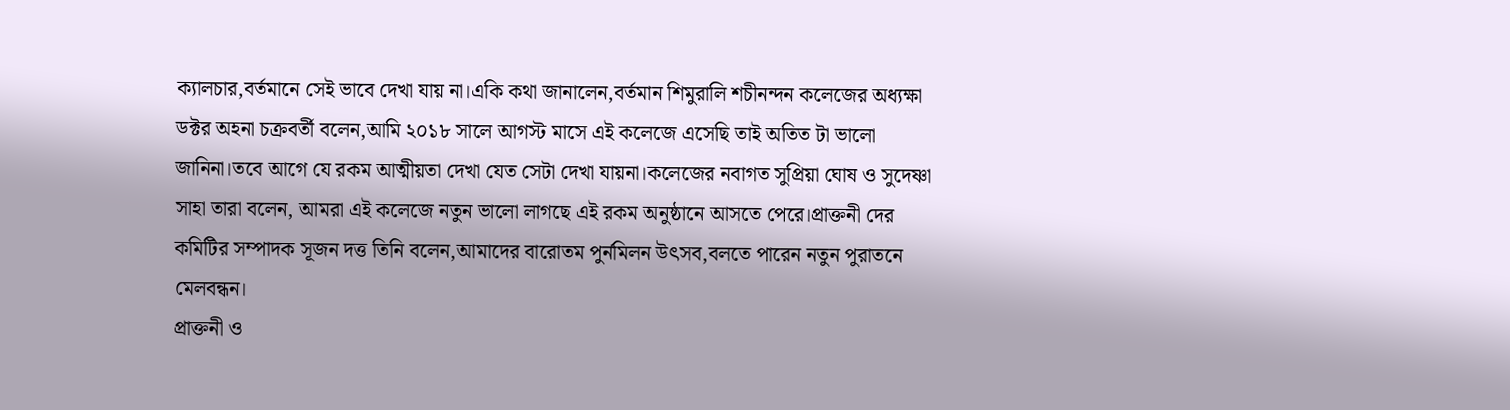ক্যালচার,বর্তমানে সেই ভাবে দেখা যায় না।একি কথা জানালেন,বর্তমান শিমুরালি শচীনন্দন কলেজের অধ্যক্ষা ডক্টর অহনা চক্রবর্তী বলেন,আমি ২০১৮ সালে আগস্ট মাসে এই কলেজে এসেছি তাই অতিত টা ভালো জানিনা।তবে আগে যে রকম আত্মীয়তা দেখা যেত সেটা দেখা যায়না।কলেজের নবাগত সুপ্রিয়া ঘোষ ও সুদেষ্ণা সাহা তারা বলেন, আমরা এই কলেজে নতুন ভালো লাগছে এই রকম অনুষ্ঠানে আসতে পেরে।প্রাক্তনী দের কমিটির সম্পাদক সূজন দত্ত তিনি বলেন,আমাদের বারোতম পুর্নমিলন উৎসব,বলতে পারেন নতুন পুরাতনে মেলবন্ধন।
প্রাক্তনী ও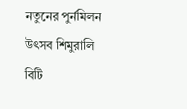নতুনের পুর্নমিলন উৎসব শিমুরালি বিটি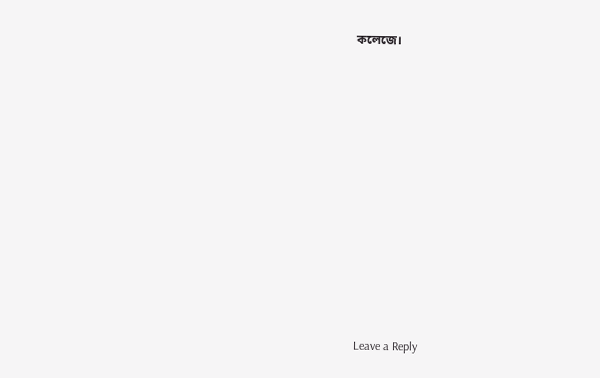কলেজে।












Leave a Reply